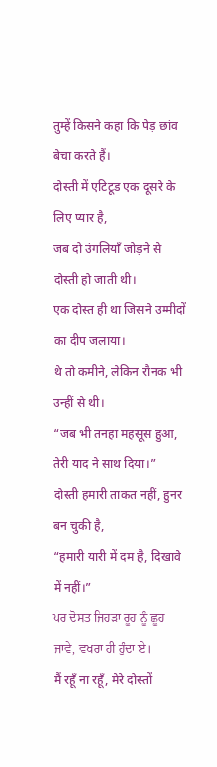तुम्हें किसने कहा कि पेड़ छांव बेचा करते हैं।
दोस्ती में एटिटूड एक दूसरे के लिए प्यार है,
जब दो उंगलियाँ जोड़ने से दोस्ती हो जाती थी।
एक दोस्त ही था जिसने उम्मीदों का दीप जलाया।
थे तो कमीने, लेकिन रौनक भी उन्हीं से थी।
“जब भी तनहा महसूस हुआ, तेरी याद ने साथ दिया।”
दोस्ती हमारी ताकत नहीं, हुनर बन चुकी है,
“हमारी यारी में दम है, दिखावे में नहीं।”
ਪਰ ਦੋਸਤ ਜਿਹੜਾ ਰੂਹ ਨੂੰ ਛੂਹ ਜਾਵੇ, ਵਖਰਾ ਹੀ ਹੁੰਦਾ ਏ।
मैं रहूँ ना रहूँ, मेरे दोस्तों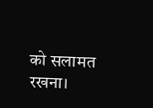को सलामत रखना।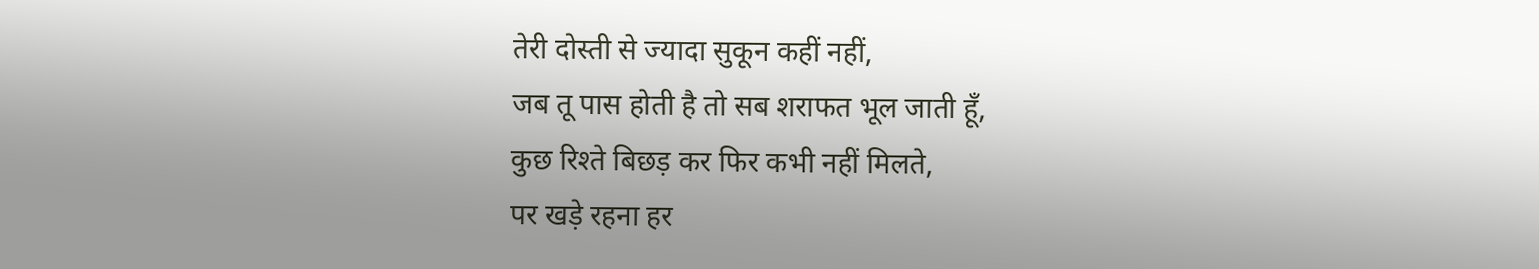तेरी दोस्ती से ज्यादा सुकून कहीं नहीं,
जब तू पास होती है तो सब शराफत भूल जाती हूँ,
कुछ रिश्ते बिछड़ कर फिर कभी नहीं मिलते,
पर खड़े रहना हर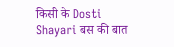किसी के Dosti Shayari बस की बात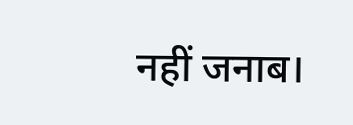नहीं जनाब।